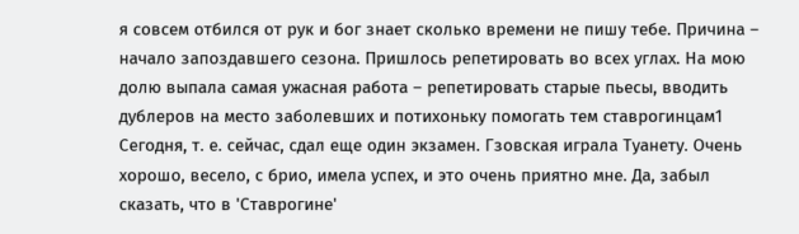я совсем отбился от рук и бог знает сколько времени не пишу тебе. Причина – начало запоздавшего сезона. Пришлось репетировать во всех углах. На мою долю выпала самая ужасная работа – репетировать старые пьесы, вводить дублеров на место заболевших и потихоньку помогать тем ставрогинцам1
Сегодня, т. е. сейчас, сдал еще один экзамен. Гзовская играла Туанету. Очень хорошо, весело, с брио, имела успех, и это очень приятно мне. Да, забыл сказать, что в 'Ставрогине'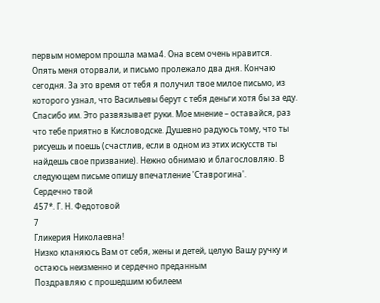первым номером прошла мама4. Она всем очень нравится.
Опять меня оторвали, и письмо пролежало два дня. Кончаю сегодня. За это время от тебя я получил твое милое письмо, из которого узнал, что Васильевы берут с тебя деньги хотя бы за еду. Спасибо им. Это развязывает руки. Мое мнение – оставайся, раз что тебе приятно в Кисловодске. Душевно радуюсь тому, что ты рисуешь и поешь (счастлив, если в одном из этих искусств ты найдешь свое призвание). Нежно обнимаю и благословляю. В следующем письме опишу впечатление 'Ставрогина'.
Сердечно твой
457*. Г. Н. Федотовой
7
Гликерия Николаевна!
Низко кланяюсь Вам от себя, жены и детей, целую Вашу ручку и остаюсь неизменно и сердечно преданным
Поздравляю с прошедшим юбилеем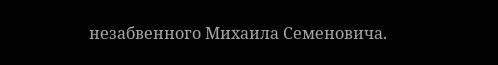незабвенного Михаила Семеновича.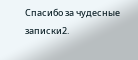Спасибо за чудесные записки2.